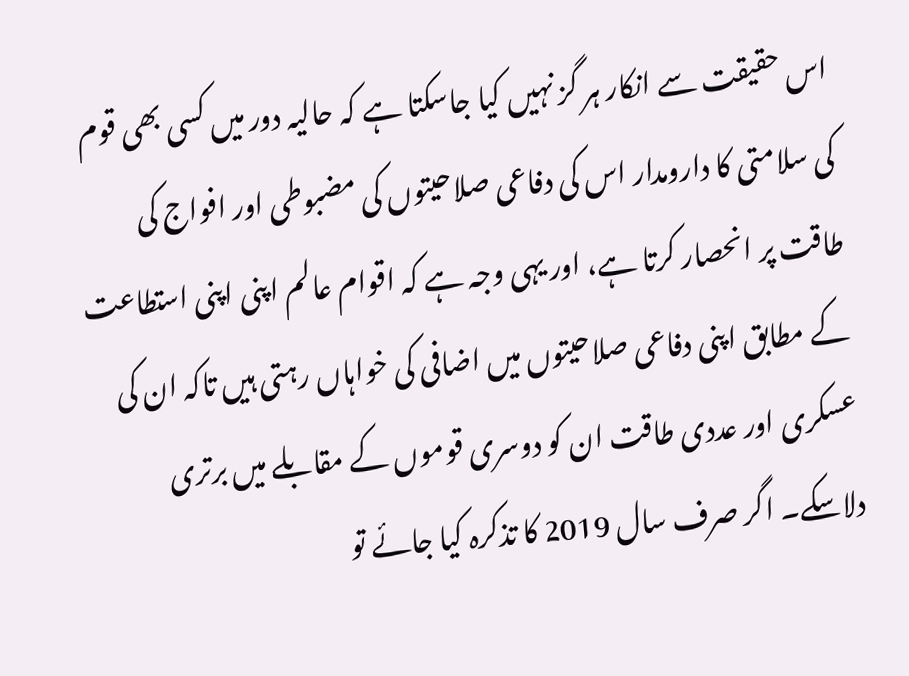اس حقیقت سے انکار ہر گز نہیں کیا جاسکتا ہے کہ حالیہ دور میں کسی بھی قوم کی سلامتی کا دارومدار اس کی دفاعی صلاحیتوں کی مضبوطی اور افواج کی طاقت پر انحصار کرتا ہے، اور یہی وجہ ہے کہ اقوام عالم اپنی اپنی استطاعت کے مطابق اپنی دفاعی صلاحیتوں میں اضافی کی خواہاں رہتی ہیں تاکہ ان کی عسکری اور عددی طاقت ان کو دوسری قوموں کے مقابلے میں برتری دلاسکے۔ اگر صرف سال 2019 کا تذکرہ کیا جائے تو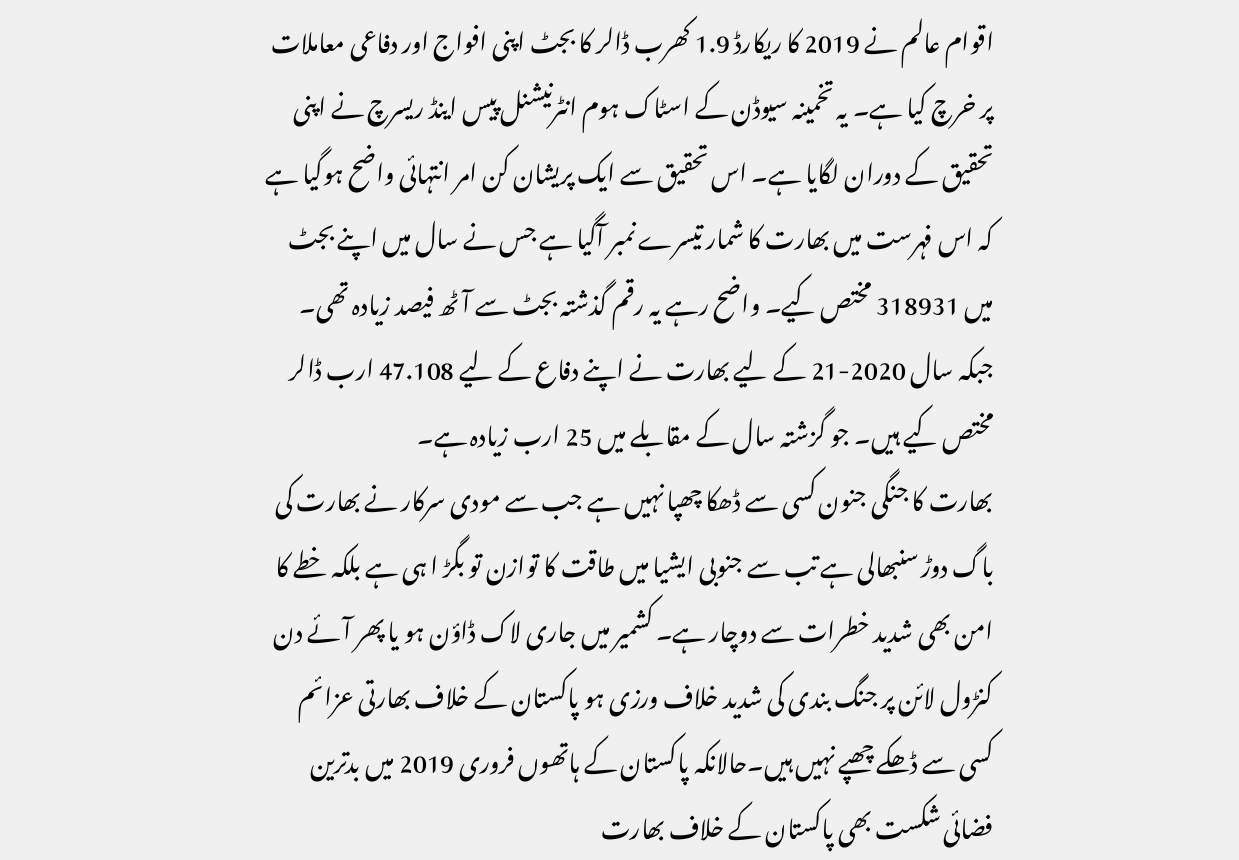اقوام عالم نے 2019 کا ریکارڈ 1.9 کھرب ڈالر کا بجٹ اپنی افواج اور دفاعی معاملات پر خرچ کیا ہے۔ یہ تخمینہ سیوڈن کے اسٹاک ہوم انٹرنیشنل پیس اینڈ ریسرچ نے اپنی تحقیق کے دوران لگایا ہے۔ اس تحقیق سے ایک پریشان کن امر انتہائی واضح ہوگیا ہے کہ اس فہرست میں بھارت کا شمار تیسرے نمبر آگیا ہے جس نے سال میں اپنے بجٹ میں 318931 مختص کیے۔ واضح رہے یہ رقم گذشتہ بجٹ سے آٹھ فیصد زیادہ تھی۔ جبکہ سال 2020-21 کے لیے بھارت نے اپنے دفاع کے لیے 47.108 ارب ڈالر مختص کیے ہیں۔ جو گزشتہ سال کے مقابلے میں 25 ارب زیادہ ہے۔
بھارت کا جنگی جنون کسی سے ڈھکا چھپا نہیں ہے جب سے مودی سرکار نے بھارت کی باگ دوڑ سنبھالی ہے تب سے جنوبی ایشیا میں طاقت کا توازن تو بگڑ ا ہی ہے بلکہ خطے کا امن بھی شدید خطرات سے دوچار ہے۔ کشمیر میں جاری لاک ڈاؤن ہو یا پھر آئے دن کنڑول لائن پر جنگ بندی کی شدید خلاف ورزی ہو پاکستان کے خلاف بھارتی عزائم کسی سے ڈھکے چھپے نہیں ہیں۔حالانکہ پاکستان کے ہاتھوں فروری 2019 میں بدترین فضائی شکست بھی پاکستان کے خلاف بھارت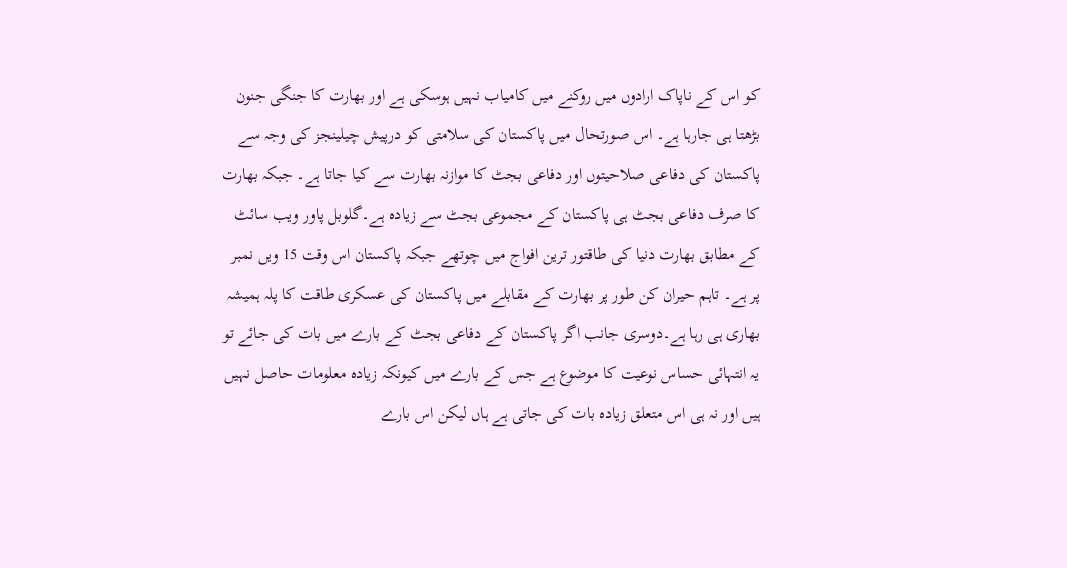کو اس کے ناپاک ارادوں میں روکنے میں کامیاب نہیں ہوسکی ہے اور بھارت کا جنگی جنون بڑھتا ہی جارہا ہے۔ اس صورتحال میں پاکستان کی سلامتی کو درپیش چیلینجز کی وجہ سے پاکستان کی دفاعی صلاحیتوں اور دفاعی بجٹ کا موازنہ بھارت سے کیا جاتا ہے۔ جبکہ بھارت کا صرف دفاعی بجٹ ہی پاکستان کے مجموعی بجٹ سے زیادہ ہے۔گلوبل پاور ویب سائٹ کے مطابق بھارت دنیا کی طاقتور ترین افواج میں چوتھے جبکہ پاکستان اس وقت 15 ویں نمبر پر ہے۔ تاہم حیران کن طور پر بھارت کے مقابلے میں پاکستان کی عسکری طاقت کا پلہ ہمیشہ بھاری ہی رہا ہے۔دوسری جانب اگر پاکستان کے دفاعی بجٹ کے بارے میں بات کی جائے تو یہ انتہائی حساس نوعیت کا موضوع ہے جس کے بارے میں کیونکہ زیادہ معلومات حاصل نہیں ہیں اور نہ ہی اس متعلق زیادہ بات کی جاتی ہے ہاں لیکن اس بارے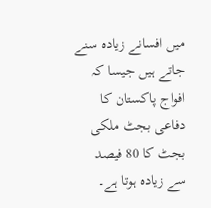میں افسانے زیادہ سنے جاتے ہیں جیسا کہ افواج پاکستان کا دفاعی بجٹ ملکی بجٹ کا 80 فیصد سے زیادہ ہوتا ہے۔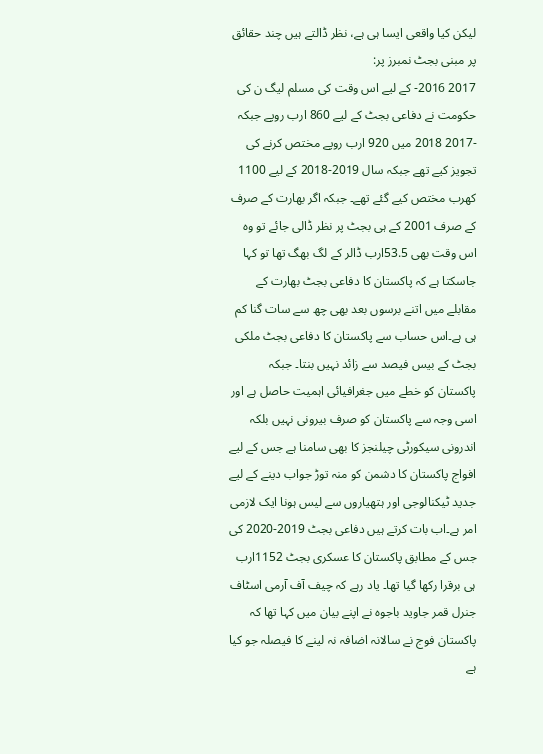لیکن کیا واقعی ایسا ہی ہے، نظر ڈالتے ہیں چند حقائق پر مبنی بجٹ نمبرز پر:
2017 2016- کے لیے اس وقت کی مسلم لیگ ن کی حکومت نے دفاعی بجٹ کے لیے 860 ارب روپے جبکہ -2017 2018 میں 920 ارب روپے مختص کرنے کی تجویز کیے تھے جبکہ سال 2019-2018 کے لیے 1100 کھرب مختص کیے گئے تھے۔ جبکہ اگر بھارت کے صرف کے صرف 2001 کے ہی بجٹ پر نظر ڈالی جائے تو وہ اس وقت بھی 53.5ارب ڈالر کے لگ بھگ تھا تو کہا جاسکتا ہے کہ پاکستان کا دفاعی بجٹ بھارت کے مقابلے میں اتنے برسوں بعد بھی چھ سے سات گنا کم ہی ہے۔اس حساب سے پاکستان کا دفاعی بجٹ ملکی بجٹ کے بیس فیصد سے زائد نہیں بنتا۔ جبکہ پاکستان کو خطے میں جغرافیائی اہمیت حاصل ہے اور اسی وجہ سے پاکستان کو صرف بیرونی نہیں بلکہ اندرونی سیکورٹی چیلنجز کا بھی سامنا ہے جس کے لیے افواج پاکستان کا دشمن کو منہ توڑ جواب دینے کے لیے جدید ٹیکنالوجی اور ہتھیاروں سے لیس ہونا ایک لازمی امر ہے۔اب بات کرتے ہیں دفاعی بجٹ 2019-2020 کی جس کے مطابق پاکستان کا عسکری بجٹ 1152ارب ہی برقرا رکھا گیا تھا۔ یاد رہے کہ چیف آف آرمی اسٹاف جنرل قمر جاوید باجوہ نے اپنے بیان میں کہا تھا کہ پاکستان فوج نے سالانہ اضافہ نہ لینے کا فیصلہ جو کیا ہے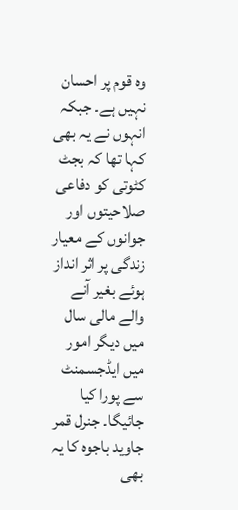وہ قوم پر احسان نہیں ہے۔ جبکہ انہوں نے یہ بھی کہا تھا کہ بجٹ کٹوتی کو دفاعی صلاحیتوں اور جوانوں کے معیار زندگی پر اثر انداز ہوئے بغیر آنے والے مالی سال میں دیگر امور میں ایڈجسمنٹ سے پورا کیا جائیگا۔ جنرل قمر جاوید باجوہ کا یہ بھی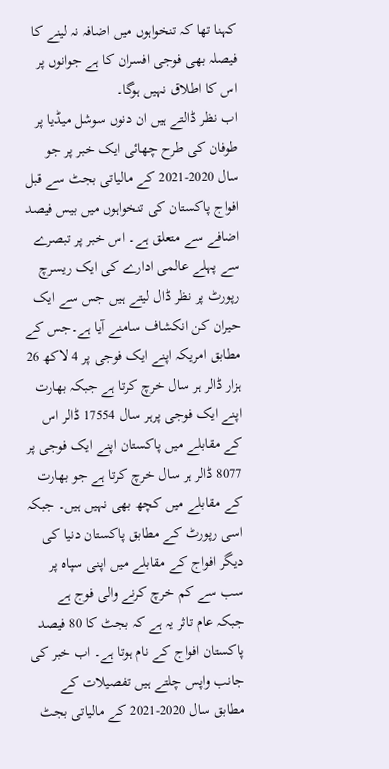کہنا تھا کہ تنخواہوں میں اضافہ نہ لینے کا فیصلہ بھی فوجی افسران کا ہے جوانوں پر اس کا اطلاق نہیں ہوگا۔
اب نظر ڈالتے ہیں ان دنوں سوشل میڈیا پر طوفان کی طرح چھائی ایک خبر پر جو سال 2020-2021 کے مالیاتی بجٹ سے قبل افواج پاکستان کی تنخواہوں میں بیس فیصد اضافے سے متعلق ہے۔ اس خبر پر تبصرے سے پہلے عالمی ادارے کی ایک ریسرچ رپورٹ پر نظر ڈال لیتے ہیں جس سے ایک حیران کن انکشاف سامنے آیا ہے۔جس کے مطابق امریکہ اپنے ایک فوجی پر 4 لاکھ 26 ہزار ڈالر ہر سال خرچ کرتا ہے جبکہ بھارت اپنے ایک فوجی پرہر سال 17554 ڈالر اس کے مقابلے میں پاکستان اپنے ایک فوجی پر 8077 ڈالر ہر سال خرچ کرتا ہے جو بھارت کے مقابلے میں کچھ بھی نہیں ہیں۔ جبکہ اسی رپورٹ کے مطابق پاکستان دنیا کی دیگر افواج کے مقابلے میں اپنی سپاہ پر سب سے کم خرچ کرنے والی فوج ہے جبکہ عام تاثر یہ ہے کہ بجٹ کا 80 فیصد پاکستان افواج کے نام ہوتا ہے۔ اب خبر کی جانب واپس چلتے ہیں تفصیلات کے مطابق سال 2020-2021 کے مالیاتی بجٹ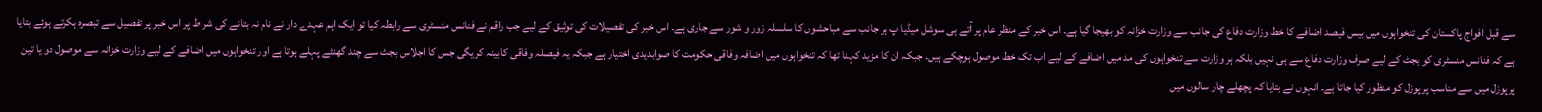سے قبل افواج پاکستان کی تنخواہوں میں بیس فیصد اضافے کا خط وزارت دفاع کی جانب سے وزارت خزانہ کو بھیجا گیا ہے۔ اس خبر کے منظر عام پر آتے ہی سوشل میڈیا پ ہر جانب سے مباحشوں کا سلسلہ زور و شور سے جاری ہے۔ اس خبر کی تفصیلات کی توثیق کے لیے جب راقم نے فنانس منسٹری سے رابطہ کیا تو ایک اہم عہدے دار نے نام نہ بتانے کی شر ط پر اس خبر پر تفصیل سے تبصرہ ہکرتے ہوئے بتایا ہے کہ فنانس منسٹری کو بجٹ کے لیے صرف وزارت دفاع سے ہی نہیں بلکہ ہر وزارت سے تنخواہوں کی مد میں اضافے کے لیے اب تک خط موصول ہوچکے ہیں۔ جبکہ ان کا مزید کہنا تھا کہ تنخواہوں میں اضافہ وفاقی حکومت کا صوابدیدی اختیار ہے جبکہ یہ فیصلہ وفاقی کابینہ کریگی جس کا اجلاس بجٹ سے چند گھنٹے پہلے ہوتا ہے اور تنخواہوں میں اضافے کے لیے وزارت خزانہ سے موصول دو یا تین پرپوزل میں سے مناسب پرپوزل کو منظور کیا جاتا ہے۔ انہوں نے بتایا کہ پچھلے چار سالوں میں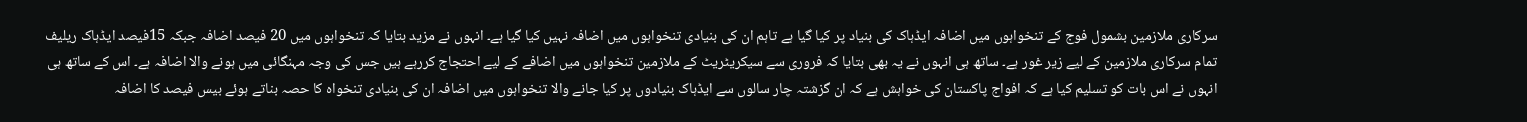سرکاری ملازمین بشمول فوج کے تنخواہوں میں اضافہ ایڈہاک کی بنیاد پر کیا گیا ہے تاہم ان کی بنیادی تنخواہوں میں اضافہ نہیں کیا گیا ہے۔ انہوں نے مزید بتایا کہ تنخواہوں میں 20 فیصد اضافہ جبکہ 15فیصد ایڈہاک ریلیف تمام سرکاری ملازمین کے لیے زیر غور ہے۔ ساتھ ہی انہوں نے یہ بھی بتایا کہ فروری سے سیکریٹریٹ کے ملازمین تنخواہوں میں اضافے کے لیے احتجاج کررہے ہیں جس کی وجہ مہنگائی میں ہونے والا اضافہ ہے۔ اس کے ساتھ ہی انہوں نے اس بات کو تسلیم کیا ہے کہ افواج پاکستان کی خواہش ہے کہ ان گزشتہ چار سالوں سے ایڈہاک بنیادوں پر کیا جانے والا تنخواہوں میں اضافہ ان کی بنیادی تنخواہ کا حصہ بناتے ہوئے بیس فیصد کا اضافہ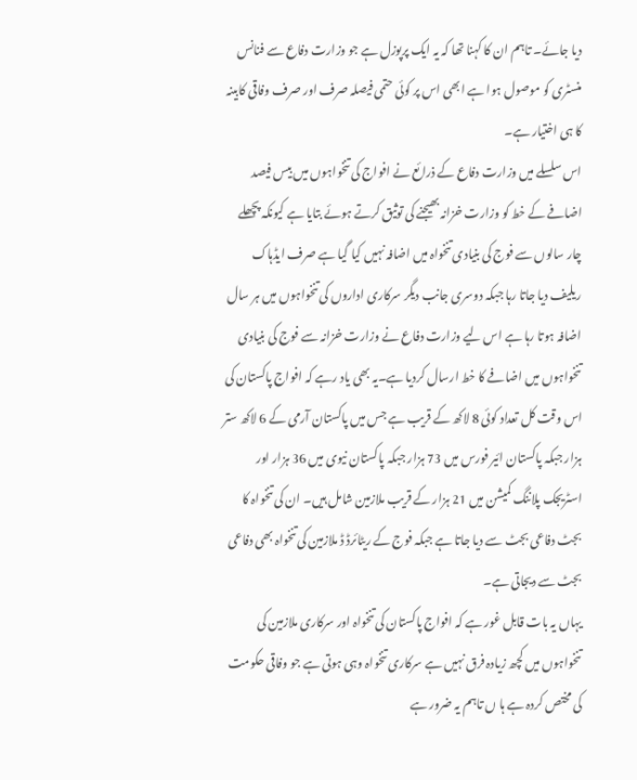دیا جائے۔ تاہم ان کا کہنا تھا کہ یہ ایک پرپوزل ہے جو وزارت دفاع سے فنانس منسٹری کو موصول ہوا ہے ابھی اس پر کوئی حتمی فیصلہ صرف اور صرف وفاقی کابینہ کا ہی اختیار ہے۔
اس سلسلے میں وزارت دفاع کے ذرائع نے افواج کی تنخواہوں میں بیس فیصد اضافے کے خط کو وزارت خزانہ بھیجنے کی توثیق کرتے ہوئے بتایا ہے کیونکہ پچھلے چار سالوں سے فوج کی بنیادی تنخواہ میں اضافہ نہیں کیا گیا ہے صرف ایڈہاک ریلیف دیا جاتا رہا جبکہ دوسری جانب دیگر سرکاری اداروں کی تنخواہوں میں ہر سال اضافہ ہوتا رہا ہے اس لیے وزارت دفاع نے وزارت خزانہ سے فوج کی بنیادی تنخواہوں میں اضافے کا خط ارسال کردیا ہے۔یہ بھی یاد رہے کہ افواج پاکستان کی اس وقت کل تعداد کوئی 8 لاکھ کے قریب ہے جس میں پاکستان آرمی کے 6 لاکھ ستر ہزار جبکہ پاکستان ائیر فورس میں 73 ہزار جبکہ پاکستان نیوی میں 36 ہزار اور اسٹریجک پلاننگ کمیشن میں 21 ہزار کے قریب ملازمین شامل ہیں۔ ان کی تنخواہ کا بجٹ دفاعی بجٹ سے دیا جاتا ہے جبکہ فوج کے ریٹائرڈ ڈ ملازمین کی تنخواہ بھی دفاعی بجٹ سے دیجاتی ہے۔
یہاں یہ بات قابل غور ہے کہ افواج پاکستان کی تنخواہ اور سرکاری ملازمین کی تنخواہوں میں کچھ زیادہ فرق نہیں ہے سرکاری تنخواہ وہی ہوتی ہے جو وفاقی حکومت کی مختص کردہ ہے ہا ں تاہم یہ ضرور ہے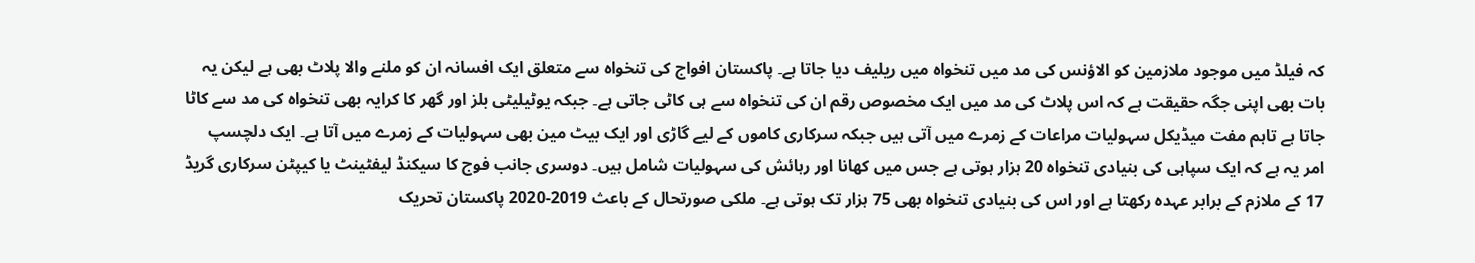کہ فیلڈ میں موجود ملازمین کو الاؤنس کی مد میں تنخواہ میں ریلیف دیا جاتا ہے۔ پاکستان افواج کی تنخواہ سے متعلق ایک افسانہ ان کو ملنے والا پلاٹ بھی ہے لیکن یہ بات بھی اپنی جگہ حقیقت ہے کہ اس پلاٹ کی مد میں ایک مخصوص رقم ان کی تنخواہ سے ہی کاٹی جاتی ہے۔ جبکہ یوٹیلیٹی بلز اور گھر کا کرایہ بھی تنخواہ کی مد سے کاٹا جاتا ہے تاہم مفت میڈیکل سہولیات مراعات کے زمرے میں آتی ہیں جبکہ سرکاری کاموں کے لیے گاڑی اور ایک بیٹ مین بھی سہولیات کے زمرے میں آتا ہے۔ ایک دلچسپ امر یہ ہے کہ ایک سپاہی کی بنیادی تنخواہ 20 ہزار ہوتی ہے جس میں کھانا اور رہائش کی سہولیات شامل ہیں۔ دوسری جانب فوج کا سیکنڈ لیفٹینٹ یا کیپٹن سرکاری گریڈ 17 کے ملازم کے برابر عہدہ رکھتا ہے اور اس کی بنیادی تنخواہ بھی 75 ہزار تک ہوتی ہے۔ ملکی صورتحال کے باعث 2019-2020 پاکستان تحریک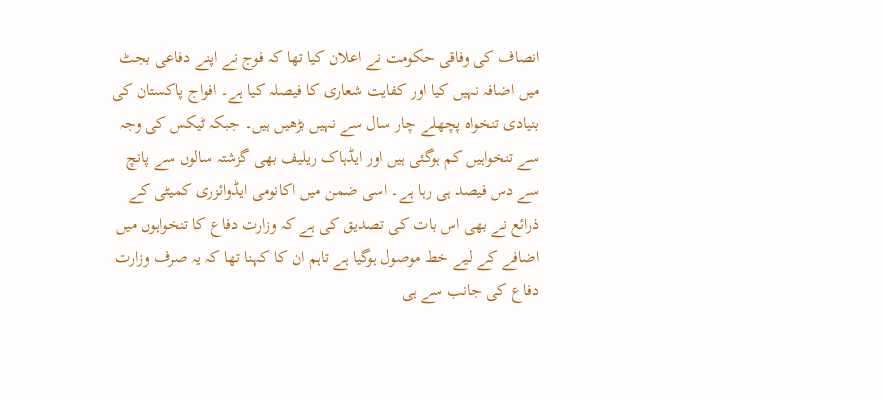انصاف کی وفاقی حکومت نے اعلان کیا تھا کہ فوج نے اپنے دفاعی بجٹ میں اضافہ نہیں کیا اور کفایت شعاری کا فیصلہ کیا ہے۔ افواج پاکستان کی بنیادی تنخواہ پچھلے چار سال سے نہیں بڑھیں ہیں۔ جبکہ ٹیکس کی وجہ سے تنخواہیں کم ہوگئی ہیں اور ایڈہاک ریلیف بھی گزشتہ سالوں سے پانچ سے دس فیصد ہی رہا ہے۔ اسی ضمن میں اکانومی ایڈوائزری کمیٹی کے ذرائع نے بھی اس بات کی تصدیق کی ہے کہ وزارت دفاع کا تنخواہوں میں اضافے کے لیے خط موصول ہوگیا ہے تاہم ان کا کہنا تھا کہ یہ صرف وزارت دفاع کی جانب سے ہی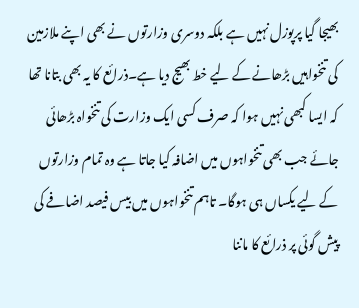بھیجا گیا پرپوزل نہیں ہے بلکہ دوسری وزارتوں نے بھی اپنے ملازمین کی تنخواہیں بڑھانے کے لیے خط بھیج دیا ہے۔ذرائع کا یہ بھی بتانا تھا کہ ایسا کبھی نہیں ہوا کہ صرف کسی ایک وزارت کی تنخواہ بڑھائی جائے جب بھی تنخواہوں میں اضافہ کیا جاتا ہے وہ تمام وزارتوں کے لیے یکساں ہی ہوگا۔ تاہم تنخواہوں میں بیس فیصد اضافے کی پیش گوئی پر ذرائع کا ماننا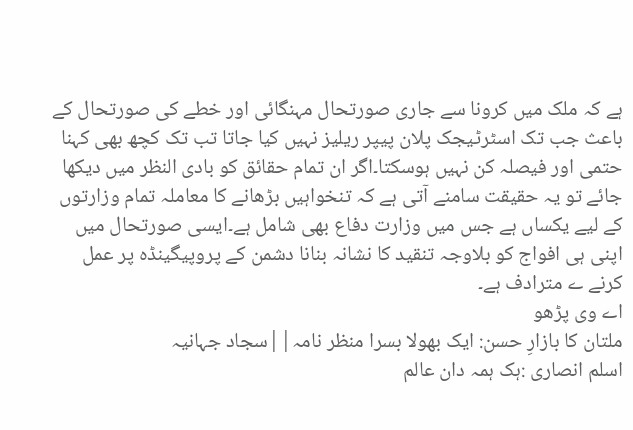ہے کہ ملک میں کرونا سے جاری صورتحال مہنگائی اور خطے کی صورتحال کے باعث جب تک اسٹرٹیجک پلان پیپر ریلیز نہیں کیا جاتا تب تک کچھ بھی کہنا حتمی اور فیصلہ کن نہیں ہوسکتا۔اگر ان تمام حقائق کو بادی النظر میں دیکھا جائے تو یہ حقیقت سامنے آتی ہے کہ تنخواہیں بڑھانے کا معاملہ تمام وزارتوں کے لیے یکساں ہے جس میں وزارت دفاع بھی شامل ہے۔ایسی صورتحال میں اپنی ہی افواج کو بلاوجہ تنقید کا نشانہ بنانا دشمن کے پروپیگینڈہ پر عمل کرنے ے مترادف ہے۔
اے وی پڑھو
ملتان کا بازارِ حسن: ایک بھولا بسرا منظر نامہ||سجاد جہانیہ
اسلم انصاری :ہک ہمہ دان عالم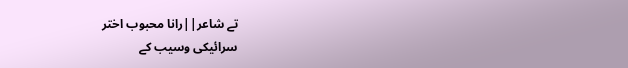تے شاعر||رانا محبوب اختر
سرائیکی وسیب کے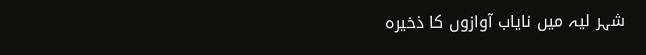شہر لیہ میں نایاب آوازوں کا ذخیرہ